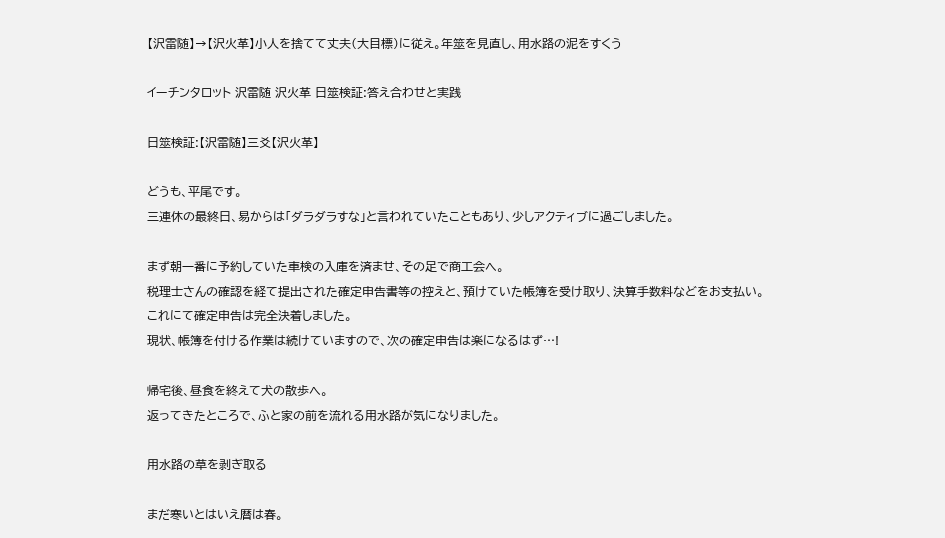【沢雷随】→【沢火革】小人を捨てて丈夫(大目標)に従え。年筮を見直し、用水路の泥をすくう

イーチンタロット 沢雷随 沢火革 日筮検証:答え合わせと実践

日筮検証:【沢雷随】三爻【沢火革】

どうも、平尾です。
三連休の最終日、易からは「ダラダラすな」と言われていたこともあり、少しアクティブに過ごしました。

まず朝一番に予約していた車検の入庫を済ませ、その足で商工会へ。
税理士さんの確認を経て提出された確定申告書等の控えと、預けていた帳簿を受け取り、決算手数料などをお支払い。
これにて確定申告は完全決着しました。
現状、帳簿を付ける作業は続けていますので、次の確定申告は楽になるはず…!

帰宅後、昼食を終えて犬の散歩へ。
返ってきたところで、ふと家の前を流れる用水路が気になりました。

用水路の草を剥ぎ取る

まだ寒いとはいえ暦は春。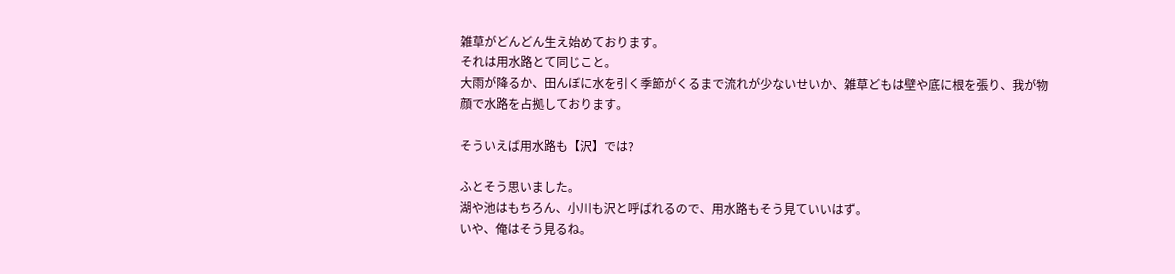雑草がどんどん生え始めております。
それは用水路とて同じこと。
大雨が降るか、田んぼに水を引く季節がくるまで流れが少ないせいか、雑草どもは壁や底に根を張り、我が物顔で水路を占拠しております。

そういえば用水路も【沢】では?

ふとそう思いました。
湖や池はもちろん、小川も沢と呼ばれるので、用水路もそう見ていいはず。
いや、俺はそう見るね。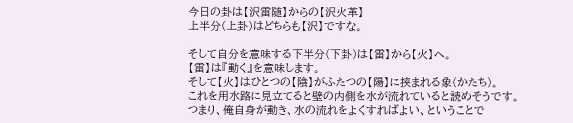今日の卦は【沢雷随】からの【沢火革】
上半分(上卦)はどちらも【沢】ですな。

そして自分を意味する下半分(下卦)は【雷】から【火】へ。
【雷】は『動く』を意味します。
そして【火】はひとつの【陰】がふたつの【陽】に挟まれる象(かたち)。
これを用水路に見立てると壁の内側を水が流れていると読めそうです。
つまり、俺自身が動き、水の流れをよくすればよい、ということで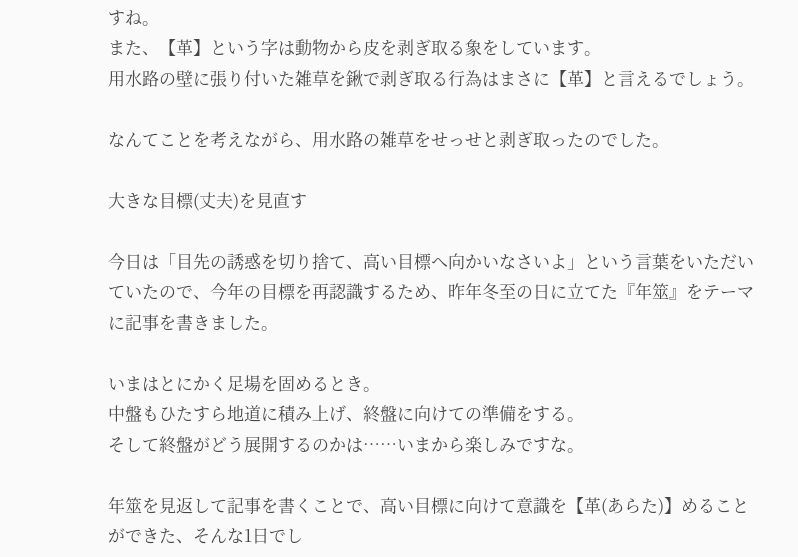すね。
また、【革】という字は動物から皮を剥ぎ取る象をしています。
用水路の壁に張り付いた雑草を鍬で剥ぎ取る行為はまさに【革】と言えるでしょう。

なんてことを考えながら、用水路の雑草をせっせと剥ぎ取ったのでした。

大きな目標(丈夫)を見直す

今日は「目先の誘惑を切り捨て、高い目標へ向かいなさいよ」という言葉をいただいていたので、今年の目標を再認識するため、昨年冬至の日に立てた『年筮』をテーマに記事を書きました。

いまはとにかく足場を固めるとき。
中盤もひたすら地道に積み上げ、終盤に向けての準備をする。
そして終盤がどう展開するのかは……いまから楽しみですな。

年筮を見返して記事を書くことで、高い目標に向けて意識を【革(あらた)】めることができた、そんな1日でし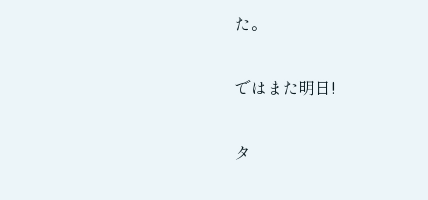た。

ではまた明日!

タ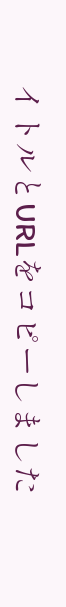イトルとURLをコピーしました